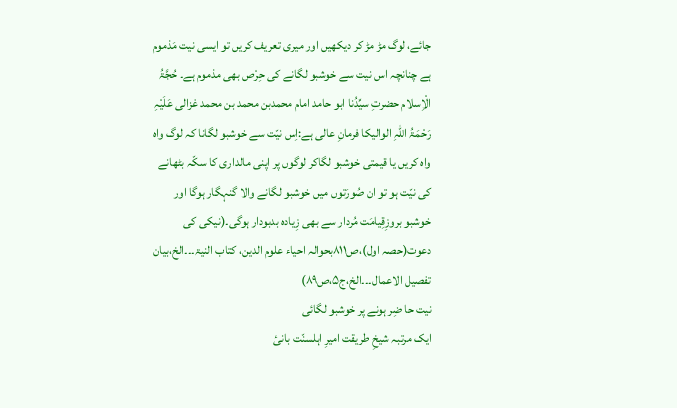جائے، لوگ مڑ مڑ کر دیکھیں اور میری تعریف کریں تو ایسی نیت مَذموم ہے چنانچہ اس نیت سے خوشبو لگانے کی حِرْص بھی مذموم ہے۔ حُجَّۃُ الْاِسلام حضرتِ سیِّدُنا ابو حامد امام محمدبن محمد بن محمد غزالی عَلَیْہِ رَحْمَۃُ اللہِ الوالیکا فرمانِ عالی ہے:اِس نیّت سے خوشبو لگانا کہ لوگ واہ واہ کریں یا قیمتی خوشبو لگاکر لوگوں پر اپنی مالداری کا سکّہ بٹھانے کی نیّت ہو تو ان صُورَتوں میں خوشبو لگانے والا گنہگار ہوگا اور خوشبو بروزِقِیامَت مُردار سے بھی زِیادہ بدبودار ہوگی۔(نیکی کی دعوت(حصہ اول)،ص۸۱۱بحوالہ احیاء علوم الدین، کتاب النیۃ۔۔۔الخ،بیان تفصیل الاعمال۔۔۔الخ،ج۵،ص۸۹)
نیت حا ضِر ہونے پر خوشبو لگائی
ایک مرتبہ شیخِ طریقت امیرِ اہلسنّت بانیٔ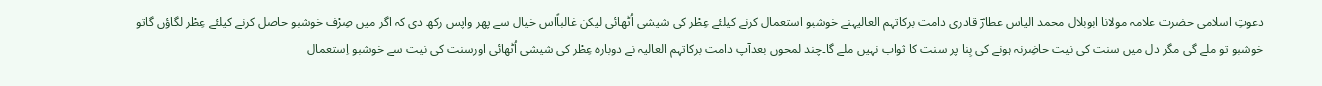دعوتِ اسلامی حضرت علامہ مولانا ابوبلال محمد الیاس عطارؔ قادری دامت برکاتہم العالیہنے خوشبو استعمال کرنے کیلئے عِطْر کی شیشی اُٹھائی لیکن غالباًاس خیال سے پھر واپس رکھ دی کہ اگر میں صِرْف خوشبو حاصل کرنے کیلئے عِطْر لگاؤں گاتو خوشبو تو ملے گی مگر دل میں سنت کی نیت حاضِرنہ ہونے کی بِنا پر سنت کا ثواب نہیں ملے گا۔چند لمحوں بعدآپ دامت برکاتہم العالیہ نے دوبارہ عِطْر کی شیشی اُٹھائی اورسنت کی نیت سے خوشبو اِستعمال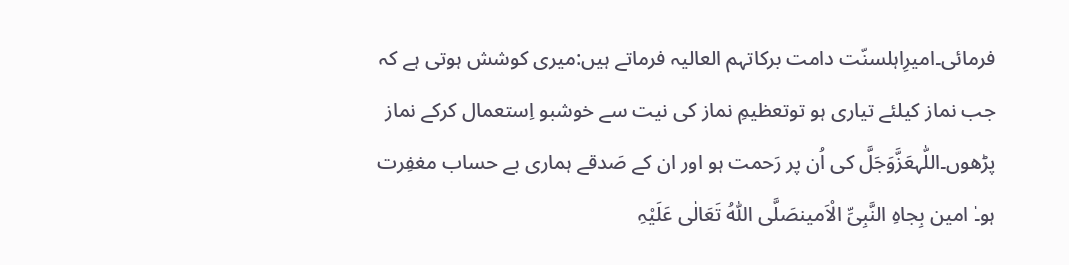فرمائی۔امیرِاہلسنّت دامت برکاتہم العالیہ فرماتے ہیں:میری کوشش ہوتی ہے کہ جب نماز کیلئے تیاری ہو توتعظیمِ نماز کی نیت سے خوشبو اِستعمال کرکے نماز پڑھوں۔اللّٰہعَزَّوَجَلَّ کی اُن پر رَحمت ہو اور ان کے صَدقے ہماری بے حساب مغفِرت ہو۔ٰ امین بِجاہِ النَّبِیِّ الْاَمینصَلَّی اللّٰہُ تَعَالٰی عَلَیْہِ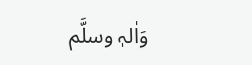وَاٰلہٖ وسلَّم